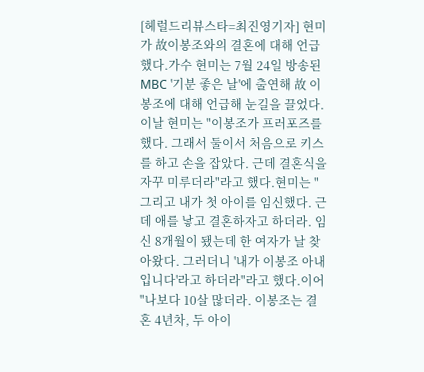[헤럴드리뷰스타=최진영기자] 현미가 故이봉조와의 결혼에 대해 언급했다.가수 현미는 7월 24일 방송된 MBC '기분 좋은 날'에 출연해 故 이봉조에 대해 언급해 눈길을 끌었다.이날 현미는 "이봉조가 프러포즈를 했다. 그래서 둘이서 처음으로 키스를 하고 손을 잡았다. 근데 결혼식을 자꾸 미루더라"라고 했다.현미는 "그리고 내가 첫 아이를 임신했다. 근데 애를 낳고 결혼하자고 하더라. 임신 8개월이 됐는데 한 여자가 날 찾아왔다. 그러더니 '내가 이봉조 아내입니다'라고 하더라"라고 했다.이어 "나보다 10살 많더라. 이봉조는 결혼 4년차, 두 아이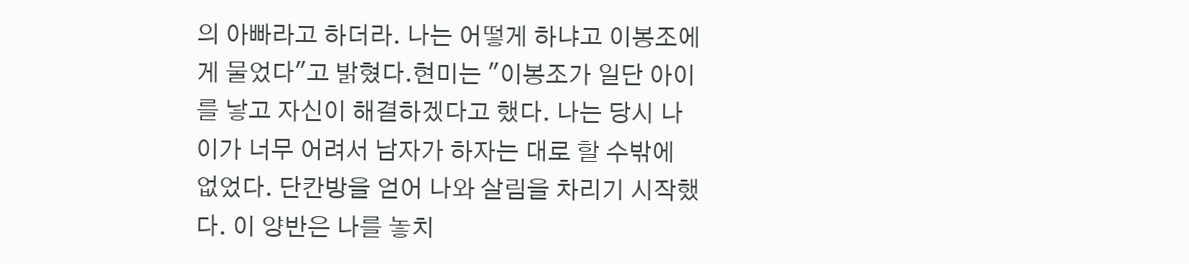의 아빠라고 하더라. 나는 어떻게 하냐고 이봉조에게 물었다"고 밝혔다.현미는 "이봉조가 일단 아이를 낳고 자신이 해결하겠다고 했다. 나는 당시 나이가 너무 어려서 남자가 하자는 대로 할 수밖에 없었다. 단칸방을 얻어 나와 살림을 차리기 시작했다. 이 양반은 나를 놓치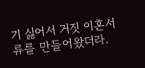기 싫어서 거짓 이혼서류를 만들어왔더라.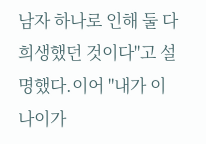남자 하나로 인해 둘 다 희생했던 것이다"고 설명했다.이어 "내가 이 나이가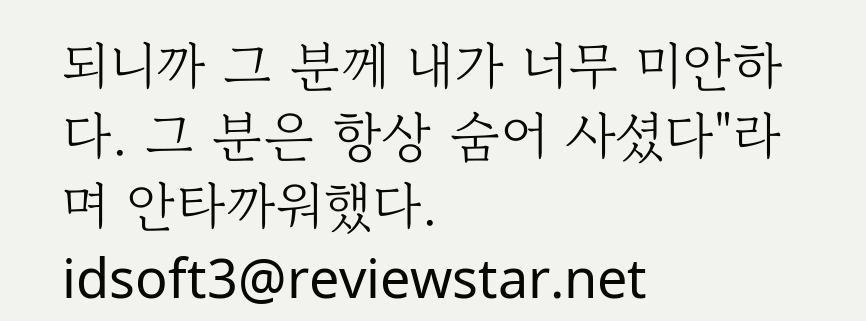되니까 그 분께 내가 너무 미안하다. 그 분은 항상 숨어 사셨다"라며 안타까워했다. idsoft3@reviewstar.net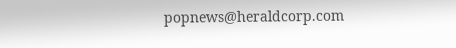popnews@heraldcorp.com